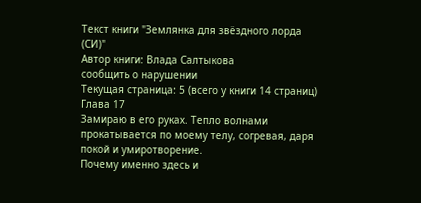Текст книги "Землянка для звёздного лорда (СИ)"
Автор книги: Влада Салтыкова
сообщить о нарушении
Текущая страница: 5 (всего у книги 14 страниц)
Глава 17
Замираю в его руках. Тепло волнами прокатывается по моему телу, согревая, даря покой и умиротворение.
Почему именно здесь и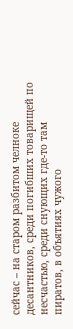сейчас – на старом разбитом челноке десантников, среди погибших товарищей по несчастью, среди снующих где-то там пиратов, в объятиях чужого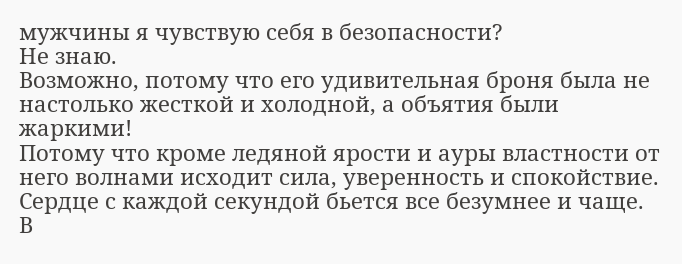мужчины я чувствую себя в безопасности?
Не знаю.
Возможно, потому что его удивительная броня была не настолько жесткой и холодной, а объятия были жаркими!
Потому что кроме ледяной ярости и ауры властности от него волнами исходит сила, уверенность и спокойствие.
Сердце с каждой секундой бьется все безумнее и чаще.
В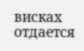висках отдается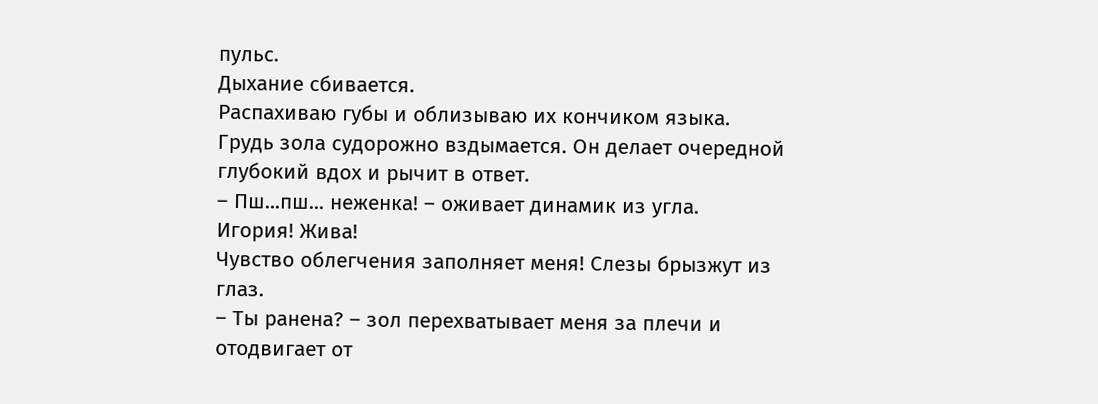пульс.
Дыхание сбивается.
Распахиваю губы и облизываю их кончиком языка.
Грудь зола судорожно вздымается. Он делает очередной глубокий вдох и рычит в ответ.
– Пш...пш... неженка! – оживает динамик из угла.
Игория! Жива!
Чувство облегчения заполняет меня! Слезы брызжут из глаз.
– Ты ранена? – зол перехватывает меня за плечи и отодвигает от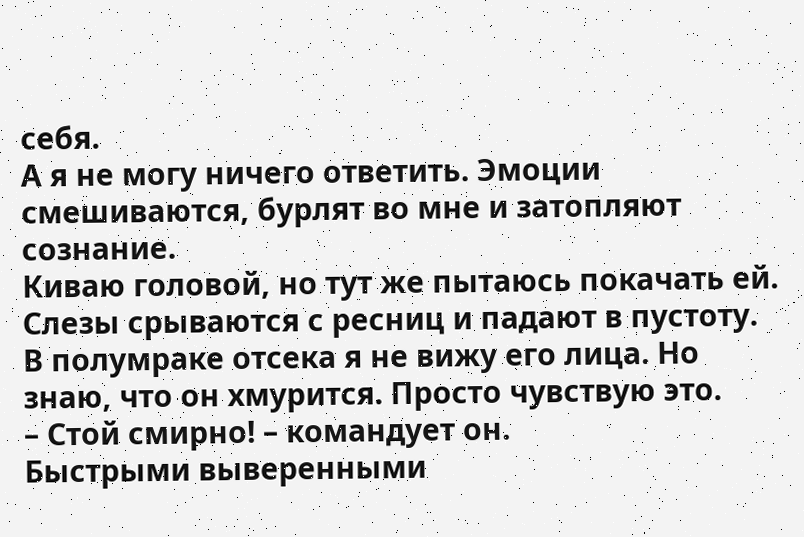себя.
А я не могу ничего ответить. Эмоции смешиваются, бурлят во мне и затопляют сознание.
Киваю головой, но тут же пытаюсь покачать ей. Слезы срываются с ресниц и падают в пустоту.
В полумраке отсека я не вижу его лица. Но знаю, что он хмурится. Просто чувствую это.
– Стой смирно! – командует он.
Быстрыми выверенными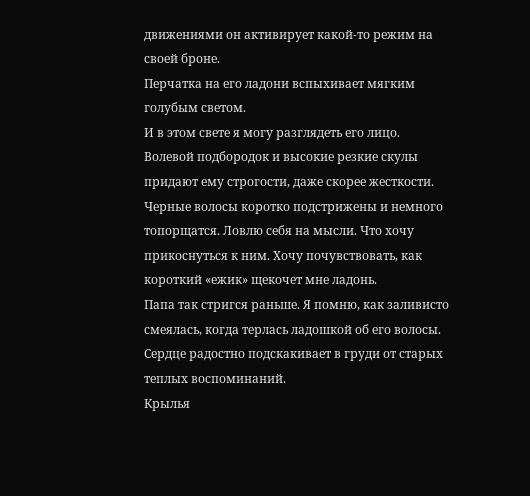движениями он активирует какой-то режим на своей броне.
Перчатка на его ладони вспыхивает мягким голубым светом.
И в этом свете я могу разглядеть его лицо.
Волевой подбородок и высокие резкие скулы придают ему строгости, даже скорее жесткости. Черные волосы коротко подстрижены и немного топорщатся. Ловлю себя на мысли. Что хочу прикоснуться к ним. Хочу почувствовать, как короткий «ежик» щекочет мне ладонь.
Папа так стригся раньше. Я помню, как заливисто смеялась, когда терлась ладошкой об его волосы.
Сердце радостно подскакивает в груди от старых теплых воспоминаний.
Крылья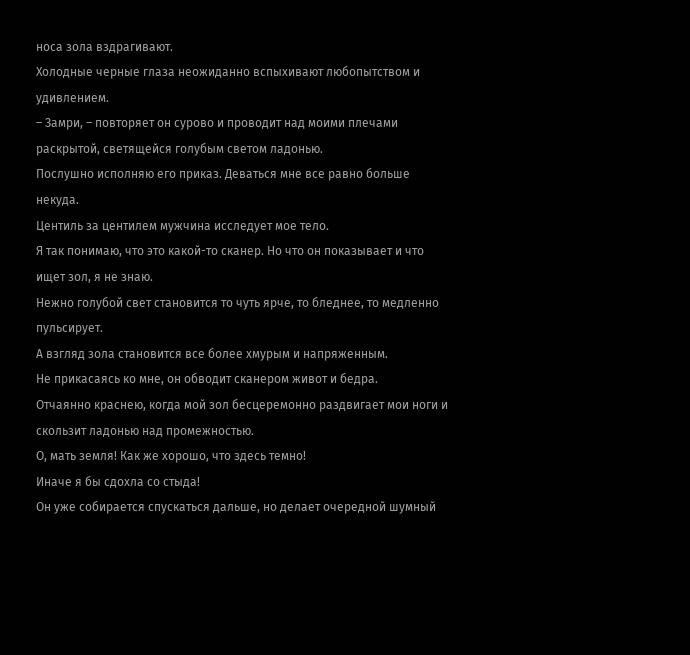носа зола вздрагивают.
Холодные черные глаза неожиданно вспыхивают любопытством и удивлением.
– Замри, – повторяет он сурово и проводит над моими плечами раскрытой, светящейся голубым светом ладонью.
Послушно исполняю его приказ. Деваться мне все равно больше некуда.
Центиль за центилем мужчина исследует мое тело.
Я так понимаю, что это какой-то сканер. Но что он показывает и что ищет зол, я не знаю.
Нежно голубой свет становится то чуть ярче, то бледнее, то медленно пульсирует.
А взгляд зола становится все более хмурым и напряженным.
Не прикасаясь ко мне, он обводит сканером живот и бедра.
Отчаянно краснею, когда мой зол бесцеремонно раздвигает мои ноги и скользит ладонью над промежностью.
О, мать земля! Как же хорошо, что здесь темно!
Иначе я бы сдохла со стыда!
Он уже собирается спускаться дальше, но делает очередной шумный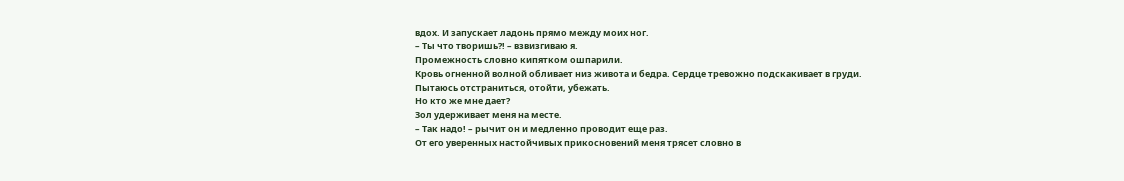вдох. И запускает ладонь прямо между моих ног.
– Ты что творишь?! – взвизгиваю я.
Промежность словно кипятком ошпарили.
Кровь огненной волной обливает низ живота и бедра. Сердце тревожно подскакивает в груди.
Пытаюсь отстраниться, отойти, убежать.
Но кто же мне дает?
Зол удерживает меня на месте.
– Так надо! – рычит он и медленно проводит еще раз.
От его уверенных настойчивых прикосновений меня трясет словно в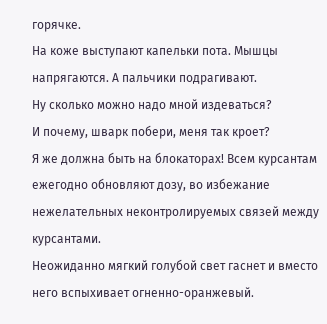горячке.
На коже выступают капельки пота. Мышцы напрягаются. А пальчики подрагивают.
Ну сколько можно надо мной издеваться?
И почему, шварк побери, меня так кроет?
Я же должна быть на блокаторах! Всем курсантам ежегодно обновляют дозу, во избежание нежелательных неконтролируемых связей между курсантами.
Неожиданно мягкий голубой свет гаснет и вместо него вспыхивает огненно-оранжевый.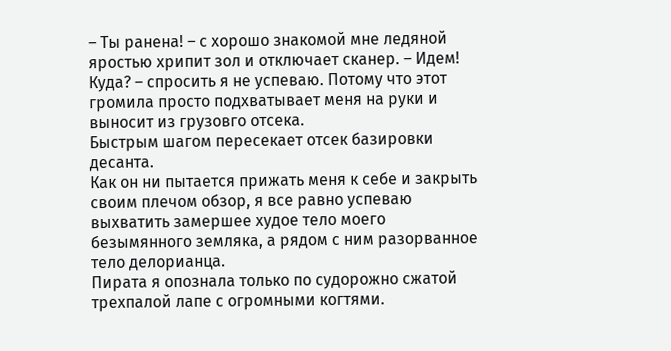– Ты ранена! – с хорошо знакомой мне ледяной яростью хрипит зол и отключает сканер. – Идем!
Куда? – спросить я не успеваю. Потому что этот громила просто подхватывает меня на руки и выносит из грузовго отсека.
Быстрым шагом пересекает отсек базировки десанта.
Как он ни пытается прижать меня к себе и закрыть своим плечом обзор, я все равно успеваю выхватить замершее худое тело моего безымянного земляка, а рядом с ним разорванное тело делорианца.
Пирата я опознала только по судорожно сжатой трехпалой лапе с огромными когтями.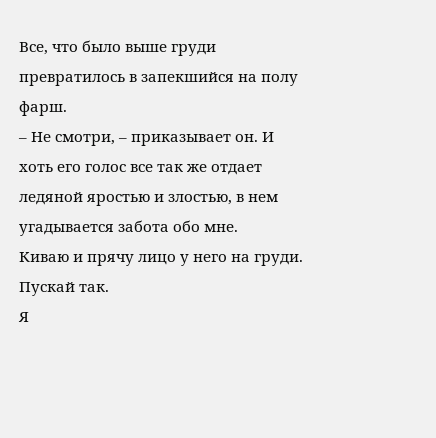Все, что было выше груди превратилось в запекшийся на полу фарш.
– Не смотри, – приказывает он. И хоть его голос все так же отдает ледяной яростью и злостью, в нем угадывается забота обо мне.
Киваю и прячу лицо у него на груди.
Пускай так.
Я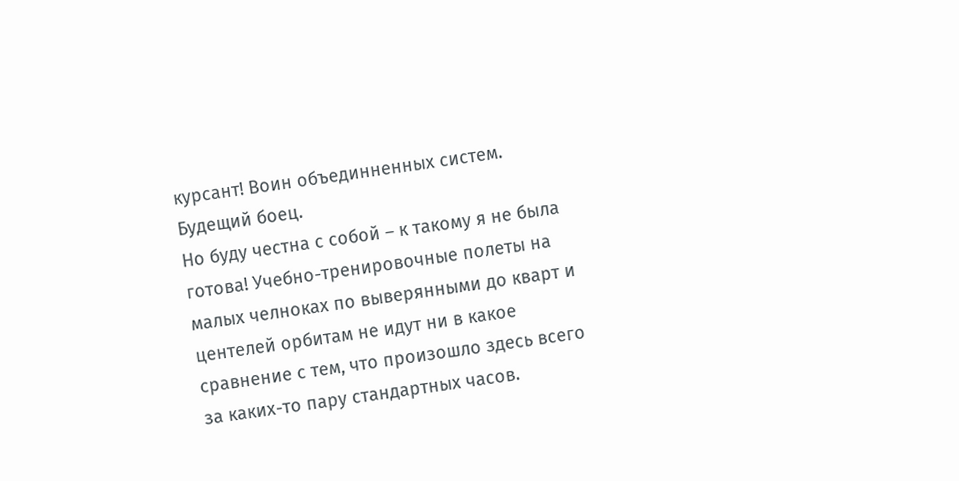курсант! Воин объединненных систем. Будещий боец.
Но буду честна с собой – к такому я не была готова! Учебно-тренировочные полеты на малых челноках по выверянными до кварт и центелей орбитам не идут ни в какое сравнение с тем, что произошло здесь всего за каких-то пару стандартных часов.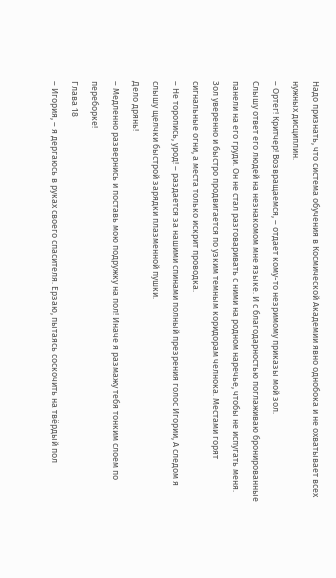Надо признать, что система обучения в Космической Академии явно однобока и не охватывает всех нужных дисциплин.
– Ортег! Критчер! Возвращаемся, – отдает кому-то незримому приказы мой зол.
Слышу ответ его людей на незнакомом мне языке. И с благодарностью поглаживаю бронированные панели на его груди. Он не стал разговаривать с ними на родном наречье, чтобы не испугать меня.
Зол уверенно и быстро продвигается по узким темным коридорам челнока. Местами горят сигнальные огни, а места только искрит проводка.
– Не торопись, урод! – раздается за нашими спинами полный презрения голос Игории, А следом я слышу щелчки быстрой зарядки плазменной пушки.
Дело дрянь!
– Медленно развернись и поставь мою подружку на пол! Иначе я размажу тебя тонким слоем по переборке!
Глава 18
– Игория, – я дергаюсь в руках своего спасителя. Ерзаю, пытаясь соскочить на твёрдый пол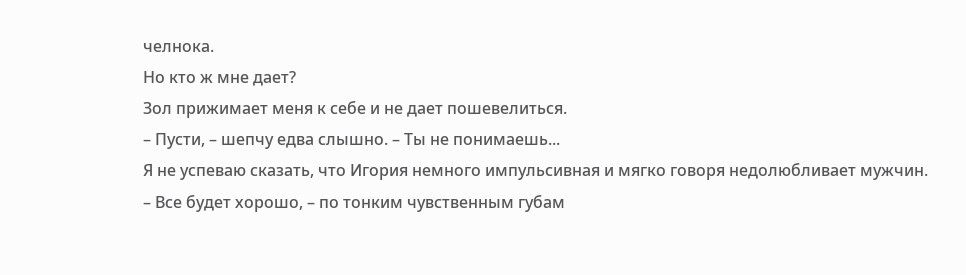челнока.
Но кто ж мне дает?
Зол прижимает меня к себе и не дает пошевелиться.
– Пусти, – шепчу едва слышно. – Ты не понимаешь...
Я не успеваю сказать, что Игория немного импульсивная и мягко говоря недолюбливает мужчин.
– Все будет хорошо, – по тонким чувственным губам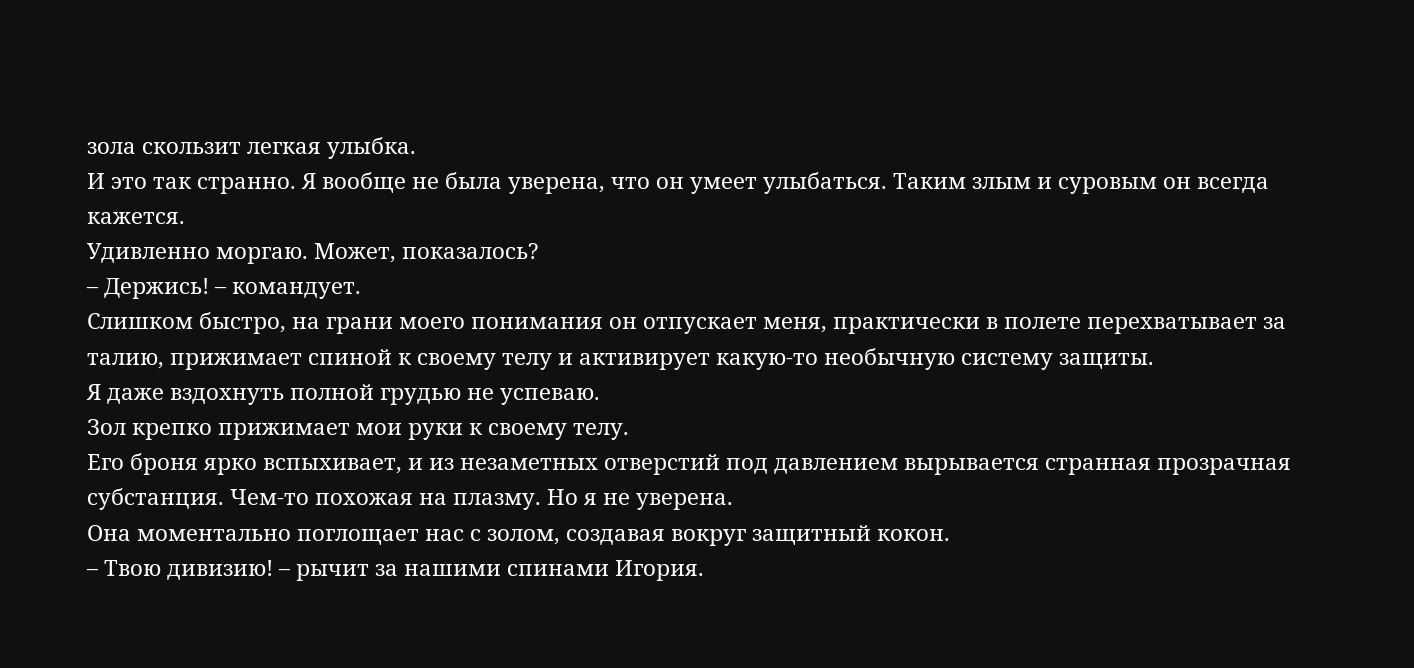зола скользит легкая улыбка.
И это так странно. Я вообще не была уверена, что он умеет улыбаться. Таким злым и суровым он всегда кажется.
Удивленно моргаю. Может, показалось?
– Держись! – командует.
Слишком быстро, на грани моего понимания он отпускает меня, практически в полете перехватывает за талию, прижимает спиной к своему телу и активирует какую-то необычную систему защиты.
Я даже вздохнуть полной грудью не успеваю.
Зол крепко прижимает мои руки к своему телу.
Его броня ярко вспыхивает, и из незаметных отверстий под давлением вырывается странная прозрачная субстанция. Чем-то похожая на плазму. Но я не уверена.
Она моментально поглощает нас с золом, создавая вокруг защитный кокон.
– Твою дивизию! – рычит за нашими спинами Игория.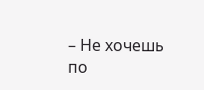– Не хочешь по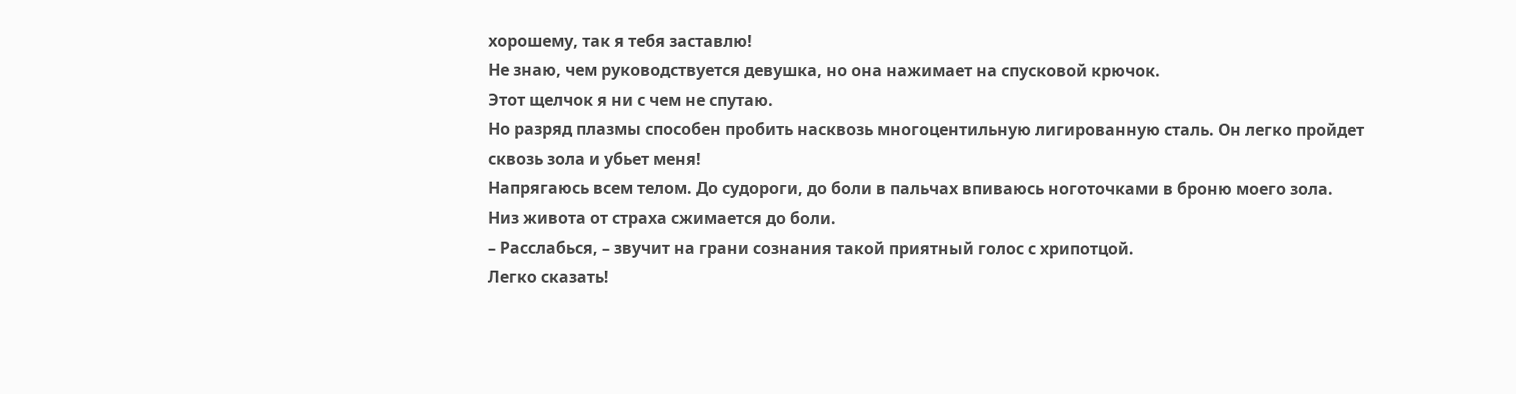хорошему, так я тебя заставлю!
Не знаю, чем руководствуется девушка, но она нажимает на спусковой крючок.
Этот щелчок я ни с чем не спутаю.
Но разряд плазмы способен пробить насквозь многоцентильную лигированную сталь. Он легко пройдет сквозь зола и убьет меня!
Напрягаюсь всем телом. До судороги, до боли в пальчах впиваюсь ноготочками в броню моего зола.
Низ живота от страха сжимается до боли.
– Расслабься, – звучит на грани сознания такой приятный голос с хрипотцой.
Легко сказать!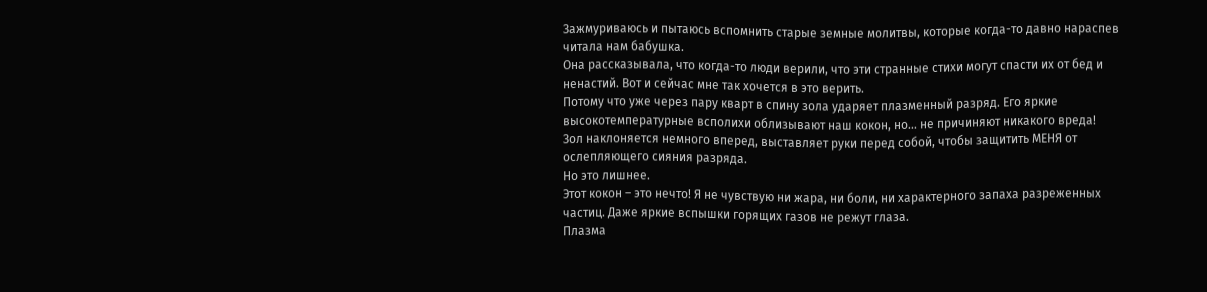Зажмуриваюсь и пытаюсь вспомнить старые земные молитвы, которые когда-то давно нараспев читала нам бабушка.
Она рассказывала, что когда-то люди верили, что эти странные стихи могут спасти их от бед и ненастий. Вот и сейчас мне так хочется в это верить.
Потому что уже через пару кварт в спину зола ударяет плазменный разряд. Его яркие высокотемпературные всполихи облизывают наш кокон, но... не причиняют никакого вреда!
Зол наклоняется немного вперед, выставляет руки перед собой, чтобы защитить МЕНЯ от ослепляющего сияния разряда.
Но это лишнее.
Этот кокон – это нечто! Я не чувствую ни жара, ни боли, ни характерного запаха разреженных частиц. Даже яркие вспышки горящих газов не режут глаза.
Плазма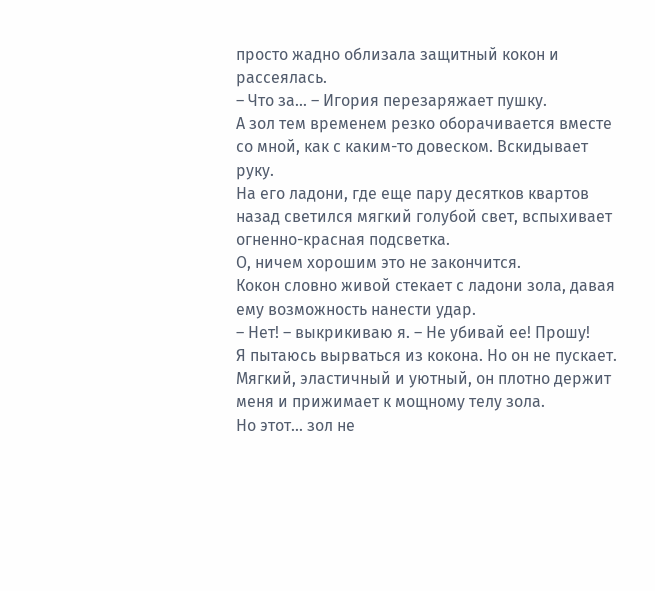просто жадно облизала защитный кокон и рассеялась.
– Что за... – Игория перезаряжает пушку.
А зол тем временем резко оборачивается вместе со мной, как с каким-то довеском. Вскидывает руку.
На его ладони, где еще пару десятков квартов назад светился мягкий голубой свет, вспыхивает огненно-красная подсветка.
О, ничем хорошим это не закончится.
Кокон словно живой стекает с ладони зола, давая ему возможность нанести удар.
– Нет! – выкрикиваю я. – Не убивай ее! Прошу!
Я пытаюсь вырваться из кокона. Но он не пускает. Мягкий, эластичный и уютный, он плотно держит меня и прижимает к мощному телу зола.
Но этот... зол не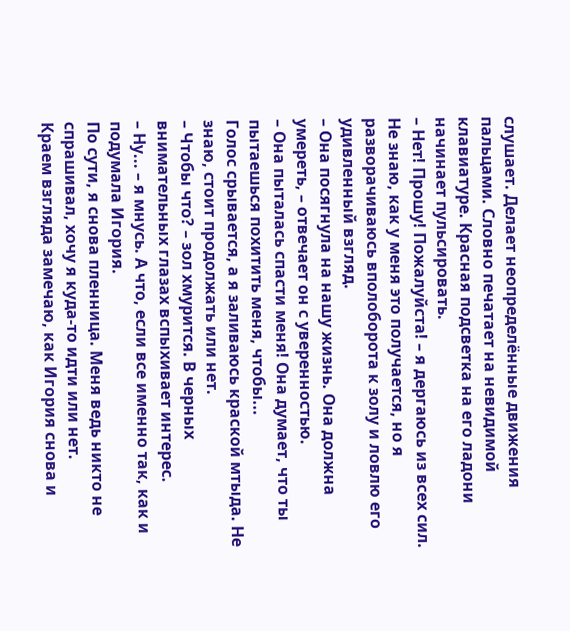слушает. Делает неопределённые движения пальцами. Словно печатает на невидимой клавиатуре. Красная подсветка на его ладони начинает пульсировать.
– Нет! Прошу! Пожалуйста! – я дергаюсь из всех сил. Не знаю, как у меня это получается, но я разворачиваюсь вполоборота к золу и ловлю его удивленный взгляд.
– Она посягнула на нашу жизнь. Она должна умереть, – отвечает он с уверенностью.
– Она пыталась спасти меня! Она думает, что ты пытаешься похитить меня, чтобы...
Голос срывается, а я заливаюсь краской мтыда. Не знаю, стоит продолжать или нет.
– Чтобы что? – зол хмурится. В черных внимательных глазах вспыхивает интерес.
– Ну... – я мнусь. А что, если все именно так, как и подумала Игория.
По сути, я снова пленница. Меня ведь никто не спрашивал, хочу я куда-то идти или нет.
Краем взгляда замечаю, как Игория снова и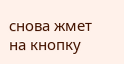снова жмет на кнопку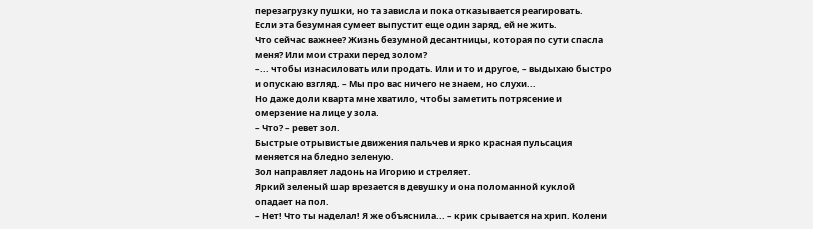перезагрузку пушки, но та зависла и пока отказывается реагировать.
Если эта безумная сумеет выпустит еще один заряд, ей не жить.
Что сейчас важнее? Жизнь безумной десантницы, которая по сути спасла меня? Или мои страхи перед золом?
–... чтобы изнасиловать или продать. Или и то и другое, – выдыхаю быстро и опускаю взгляд. – Мы про вас ничего не знаем, но слухи...
Но даже доли кварта мне хватило, чтобы заметить потрясение и омерзение на лице у зола.
– Что? – ревет зол.
Быстрые отрывистые движения пальчев и ярко красная пульсация меняется на бледно зеленую.
Зол направляет ладонь на Игорию и стреляет.
Яркий зеленый шар врезается в девушку и она поломанной куклой опадает на пол.
– Нет! Что ты наделал! Я же объяснила... – крик срывается на хрип. Колени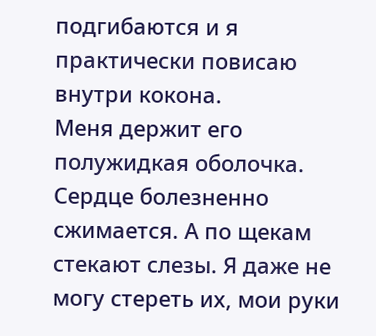подгибаются и я практически повисаю внутри кокона.
Меня держит его полужидкая оболочка.
Сердце болезненно сжимается. А по щекам стекают слезы. Я даже не могу стереть их, мои руки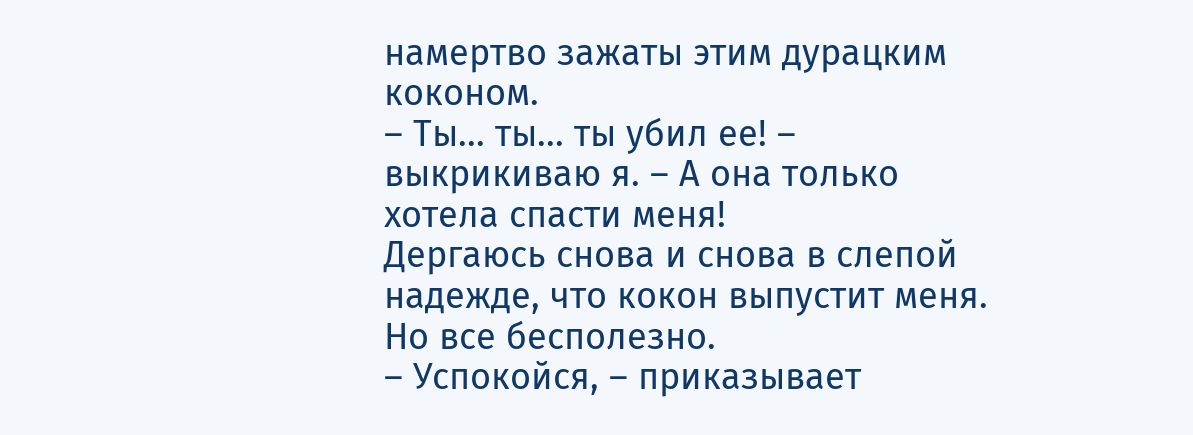намертво зажаты этим дурацким коконом.
– Ты... ты... ты убил ее! – выкрикиваю я. – А она только хотела спасти меня!
Дергаюсь снова и снова в слепой надежде, что кокон выпустит меня. Но все бесполезно.
– Успокойся, – приказывает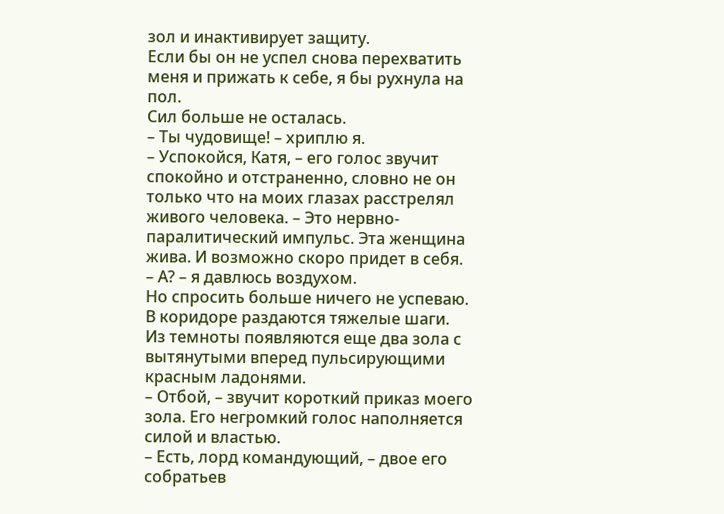зол и инактивирует защиту.
Если бы он не успел снова перехватить меня и прижать к себе, я бы рухнула на пол.
Сил больше не осталась.
– Ты чудовище! – хриплю я.
– Успокойся, Катя, – его голос звучит спокойно и отстраненно, словно не он только что на моих глазах расстрелял живого человека. – Это нервно-паралитический импульс. Эта женщина жива. И возможно скоро придет в себя.
– А? – я давлюсь воздухом.
Но спросить больше ничего не успеваю.
В коридоре раздаются тяжелые шаги.
Из темноты появляются еще два зола с вытянутыми вперед пульсирующими красным ладонями.
– Отбой, – звучит короткий приказ моего зола. Его негромкий голос наполняется силой и властью.
– Есть, лорд командующий, – двое его собратьев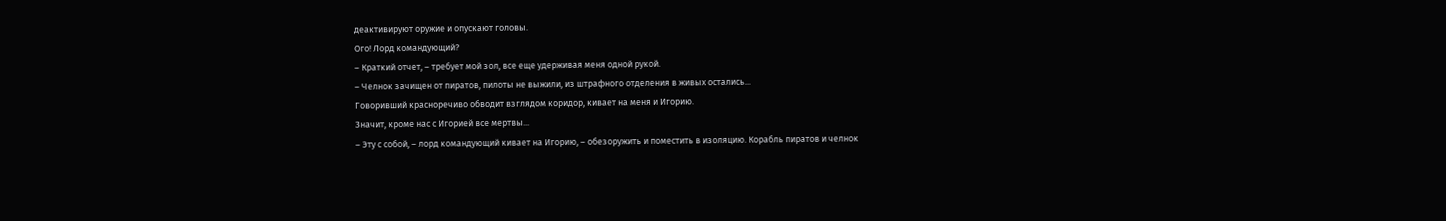деактивируют оружие и опускают головы.
Ого! Лорд командующий?
– Краткий отчет, – требует мой зол, все еще удерживая меня одной рукой.
– Челнок зачищен от пиратов, пилоты не выжили, из штрафного отделения в живых остались...
Говоривший красноречиво обводит взглядом коридор, кивает на меня и Игорию.
Значит, кроме нас с Игорией все мертвы...
– Эту с собой, – лорд командующий кивает на Игорию, – обезоружить и поместить в изоляцию. Корабль пиратов и челнок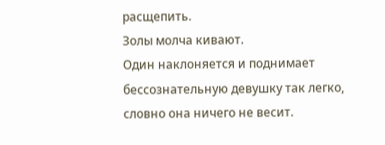расщепить.
Золы молча кивают.
Один наклоняется и поднимает бессознательную девушку так легко, словно она ничего не весит.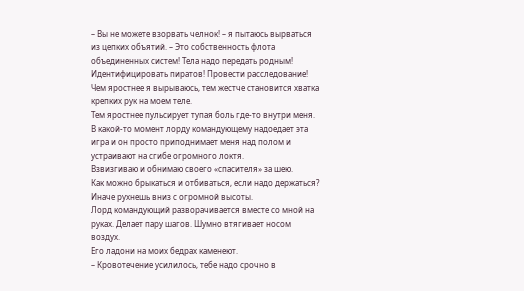– Вы не можете взорвать челнок! – я пытаюсь вырваться из цепких объятий. – Это собственность флота объединенных систем! Тела надо передать родным! Идентифицировать пиратов! Провести расследование!
Чем яростнее я вырываюсь, тем жестче становится хватка крепких рук на моем теле.
Тем яростнее пульсирует тупая боль где-то внутри меня.
В какой-то момент лорду командующему надоедает эта игра и он просто приподнимает меня над полом и устраивают на сгибе огромного локтя.
Взвизгиваю и обнимаю своего «спасителя» за шею.
Как можно брыкаться и отбиваться, если надо держаться? Иначе рухнешь вниз с огромной высоты.
Лорд командующий разворачивается вместе со мной на руках. Делает пару шагов. Шумно втягивает носом воздух.
Его ладони на моих бедрах каменеют.
– Кровотечение усилилось, тебе надо срочно в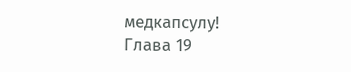медкапсулу!
Глава 19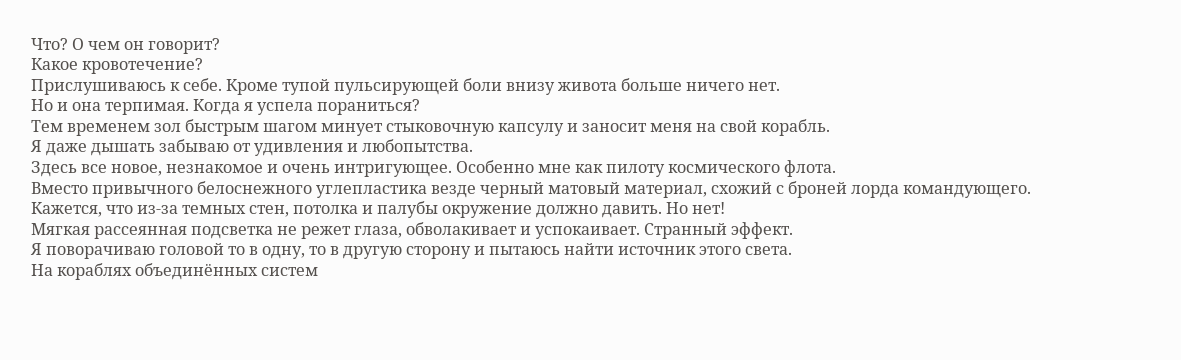Что? О чем он говорит?
Какое кровотечение?
Прислушиваюсь к себе. Кроме тупой пульсирующей боли внизу живота больше ничего нет.
Но и она терпимая. Когда я успела пораниться?
Тем временем зол быстрым шагом минует стыковочную капсулу и заносит меня на свой корабль.
Я даже дышать забываю от удивления и любопытства.
Здесь все новое, незнакомое и очень интригующее. Особенно мне как пилоту космического флота.
Вместо привычного белоснежного углепластика везде черный матовый материал, схожий с броней лорда командующего. Кажется, что из-за темных стен, потолка и палубы окружение должно давить. Но нет!
Мягкая рассеянная подсветка не режет глаза, обволакивает и успокаивает. Странный эффект.
Я поворачиваю головой то в одну, то в другую сторону и пытаюсь найти источник этого света.
На кораблях объединённых систем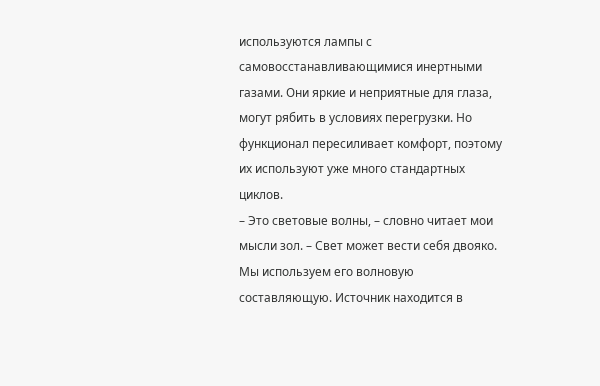используются лампы с самовосстанавливающимися инертными газами. Они яркие и неприятные для глаза, могут рябить в условиях перегрузки. Но функционал пересиливает комфорт, поэтому их используют уже много стандартных циклов.
– Это световые волны, – словно читает мои мысли зол. – Свет может вести себя двояко. Мы используем его волновую составляющую. Источник находится в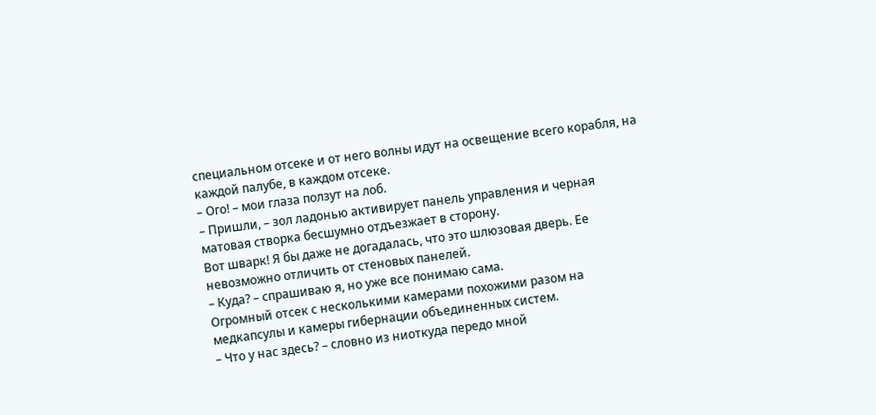специальном отсеке и от него волны идут на освещение всего корабля, на каждой палубе, в каждом отсеке.
– Ого! – мои глаза ползут на лоб.
– Пришли, – зол ладонью активирует панель управления и черная матовая створка бесшумно отдъезжает в сторону.
Вот шварк! Я бы даже не догадалась, что это шлюзовая дверь. Ее невозможно отличить от стеновых панелей.
– Куда? – спрашиваю я, но уже все понимаю сама.
Огромный отсек с несколькими камерами похожими разом на медкапсулы и камеры гибернации объединенных систем.
– Что у нас здесь? – словно из ниоткуда передо мной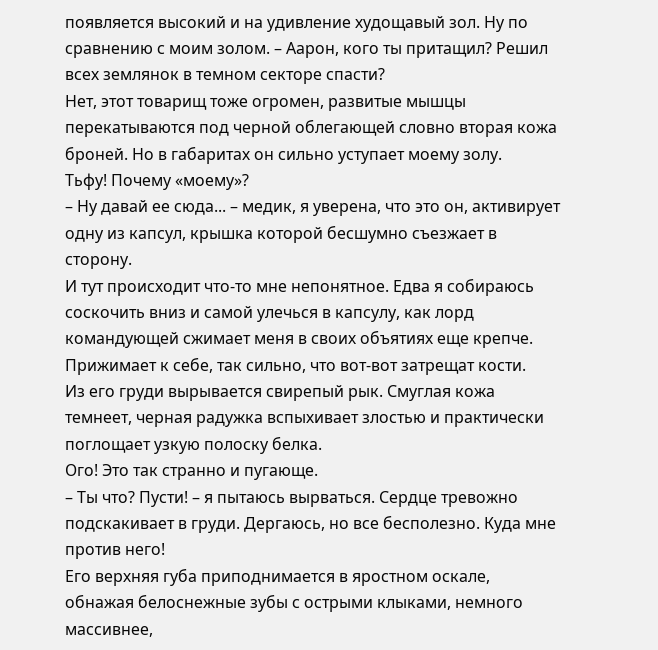появляется высокий и на удивление худощавый зол. Ну по сравнению с моим золом. – Аарон, кого ты притащил? Решил всех землянок в темном секторе спасти?
Нет, этот товарищ тоже огромен, развитые мышцы перекатываются под черной облегающей словно вторая кожа броней. Но в габаритах он сильно уступает моему золу.
Тьфу! Почему «моему»?
– Ну давай ее сюда... – медик, я уверена, что это он, активирует одну из капсул, крышка которой бесшумно съезжает в сторону.
И тут происходит что-то мне непонятное. Едва я собираюсь соскочить вниз и самой улечься в капсулу, как лорд командующей сжимает меня в своих объятиях еще крепче. Прижимает к себе, так сильно, что вот-вот затрещат кости.
Из его груди вырывается свирепый рык. Смуглая кожа темнеет, черная радужка вспыхивает злостью и практически поглощает узкую полоску белка.
Ого! Это так странно и пугающе.
– Ты что? Пусти! – я пытаюсь вырваться. Сердце тревожно подскакивает в груди. Дергаюсь, но все бесполезно. Куда мне против него!
Его верхняя губа приподнимается в яростном оскале, обнажая белоснежные зубы с острыми клыками, немного массивнее,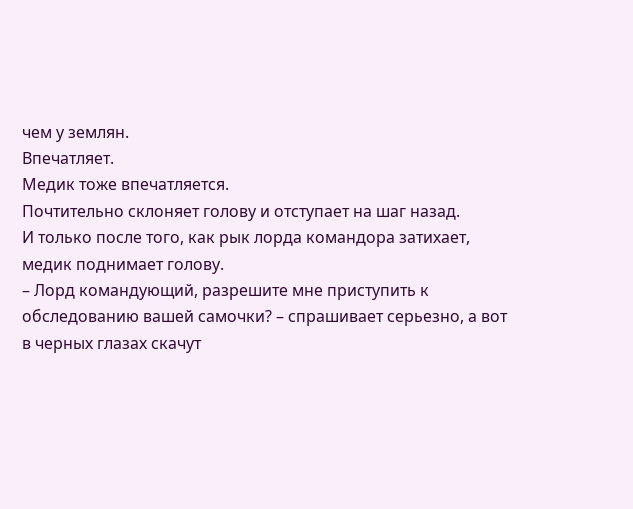чем у землян.
Впечатляет.
Медик тоже впечатляется.
Почтительно склоняет голову и отступает на шаг назад.
И только после того, как рык лорда командора затихает, медик поднимает голову.
– Лорд командующий, разрешите мне приступить к обследованию вашей самочки? – спрашивает серьезно, а вот в черных глазах скачут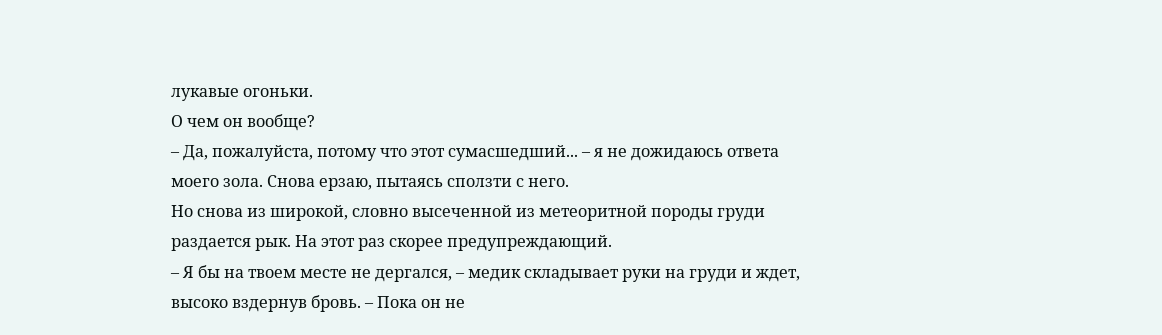лукавые огоньки.
О чем он вообще?
– Да, пожалуйста, потому что этот сумасшедший... – я не дожидаюсь ответа моего зола. Снова ерзаю, пытаясь сползти с него.
Но снова из широкой, словно высеченной из метеоритной породы груди раздается рык. На этот раз скорее предупреждающий.
– Я бы на твоем месте не дергался, – медик складывает руки на груди и ждет, высоко вздернув бровь. – Пока он не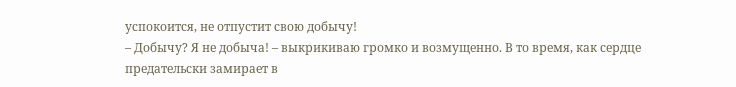успокоится, не отпустит свою добычу!
– Добычу? Я не добыча! – выкрикиваю громко и возмущенно. В то время, как сердце предательски замирает в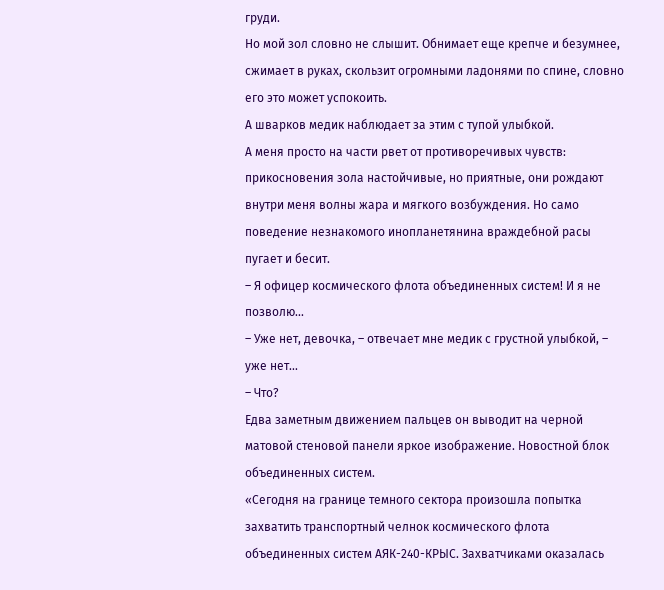груди.
Но мой зол словно не слышит. Обнимает еще крепче и безумнее, сжимает в руках, скользит огромными ладонями по спине, словно его это может успокоить.
А шварков медик наблюдает за этим с тупой улыбкой.
А меня просто на части рвет от противоречивых чувств: прикосновения зола настойчивые, но приятные, они рождают внутри меня волны жара и мягкого возбуждения. Но само поведение незнакомого инопланетянина враждебной расы пугает и бесит.
– Я офицер космического флота объединенных систем! И я не позволю...
– Уже нет, девочка, – отвечает мне медик с грустной улыбкой, – уже нет...
– Что?
Едва заметным движением пальцев он выводит на черной матовой стеновой панели яркое изображение. Новостной блок объединенных систем.
«Сегодня на границе темного сектора произошла попытка захватить транспортный челнок космического флота объединенных систем АЯК-240-КРЫС. Захватчиками оказалась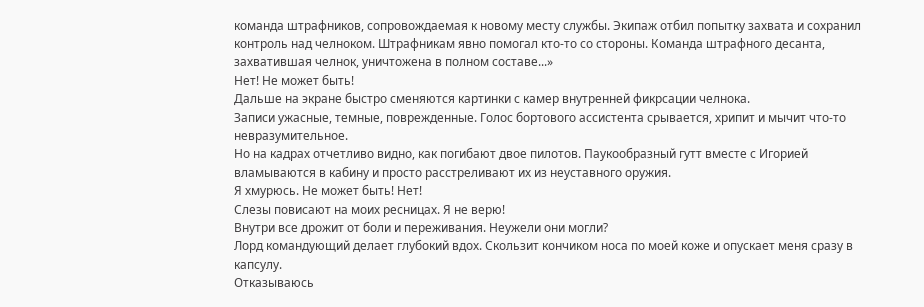команда штрафников, сопровождаемая к новому месту службы. Экипаж отбил попытку захвата и сохранил контроль над челноком. Штрафникам явно помогал кто-то со стороны. Команда штрафного десанта, захватившая челнок, уничтожена в полном составе...»
Нет! Не может быть!
Дальше на экране быстро сменяются картинки с камер внутренней фикрсации челнока.
Записи ужасные, темные, поврежденные. Голос бортового ассистента срывается, хрипит и мычит что-то невразумительное.
Но на кадрах отчетливо видно, как погибают двое пилотов. Паукообразный гутт вместе с Игорией вламываются в кабину и просто расстреливают их из неуставного оружия.
Я хмурюсь. Не может быть! Нет!
Слезы повисают на моих ресницах. Я не верю!
Внутри все дрожит от боли и переживания. Неужели они могли?
Лорд командующий делает глубокий вдох. Скользит кончиком носа по моей коже и опускает меня сразу в капсулу.
Отказываюсь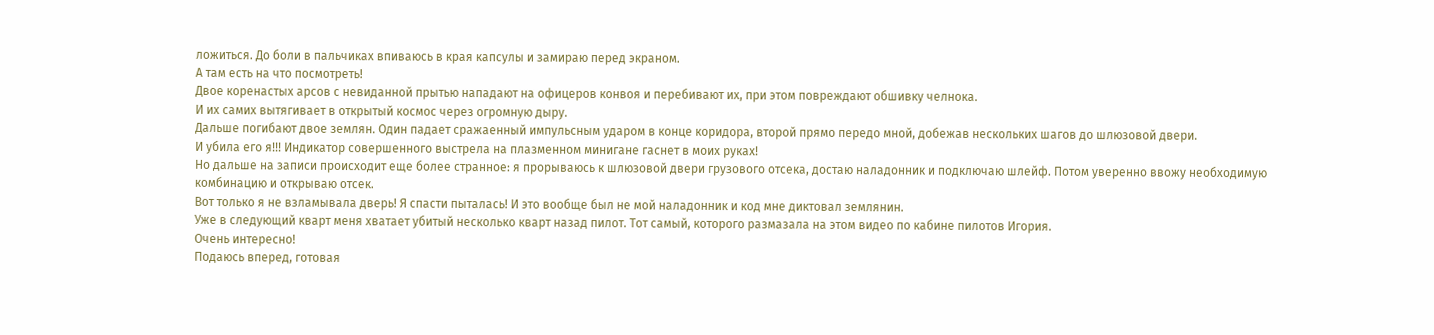ложиться. До боли в пальчиках впиваюсь в края капсулы и замираю перед экраном.
А там есть на что посмотреть!
Двое коренастых арсов с невиданной прытью нападают на офицеров конвоя и перебивают их, при этом повреждают обшивку челнока.
И их самих вытягивает в открытый космос через огромную дыру.
Дальше погибают двое землян. Один падает сражаенный импульсным ударом в конце коридора, второй прямо передо мной, добежав нескольких шагов до шлюзовой двери.
И убила его я!!! Индикатор совершенного выстрела на плазменном минигане гаснет в моих руках!
Но дальше на записи происходит еще более странное: я прорываюсь к шлюзовой двери грузового отсека, достаю наладонник и подключаю шлейф. Потом уверенно ввожу необходимую комбинацию и открываю отсек.
Вот только я не взламывала дверь! Я спасти пыталась! И это вообще был не мой наладонник и код мне диктовал землянин.
Уже в следующий кварт меня хватает убитый несколько кварт назад пилот. Тот самый, которого размазала на этом видео по кабине пилотов Игория.
Очень интересно!
Подаюсь вперед, готовая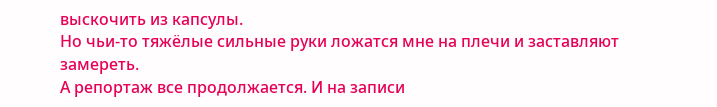выскочить из капсулы.
Но чьи-то тяжёлые сильные руки ложатся мне на плечи и заставляют замереть.
А репортаж все продолжается. И на записи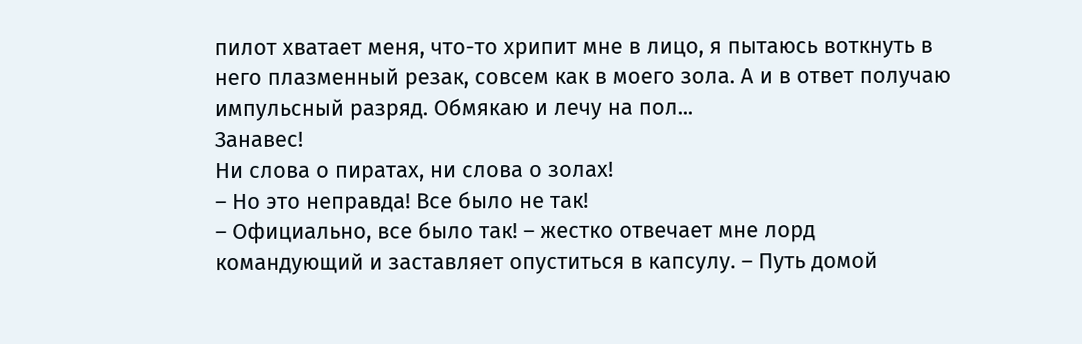пилот хватает меня, что-то хрипит мне в лицо, я пытаюсь воткнуть в него плазменный резак, совсем как в моего зола. А и в ответ получаю импульсный разряд. Обмякаю и лечу на пол...
Занавес!
Ни слова о пиратах, ни слова о золах!
– Но это неправда! Все было не так!
– Официально, все было так! – жестко отвечает мне лорд командующий и заставляет опуститься в капсулу. – Путь домой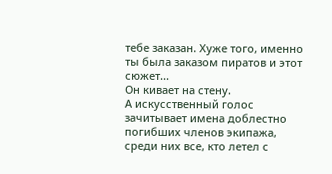тебе заказан. Хуже того, именно ты была заказом пиратов и этот сюжет...
Он кивает на стену.
А искусственный голос зачитывает имена доблестно погибших членов экипажа, среди них все, кто летел с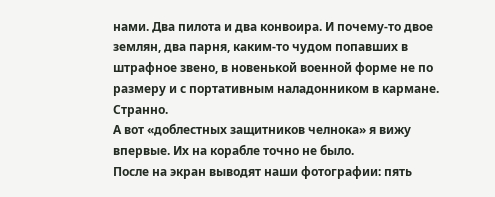нами. Два пилота и два конвоира. И почему-то двое землян, два парня, каким-то чудом попавших в штрафное звено, в новенькой военной форме не по размеру и с портативным наладонником в кармане. Странно.
А вот «доблестных защитников челнока» я вижу впервые. Их на корабле точно не было.
После на экран выводят наши фотографии: пять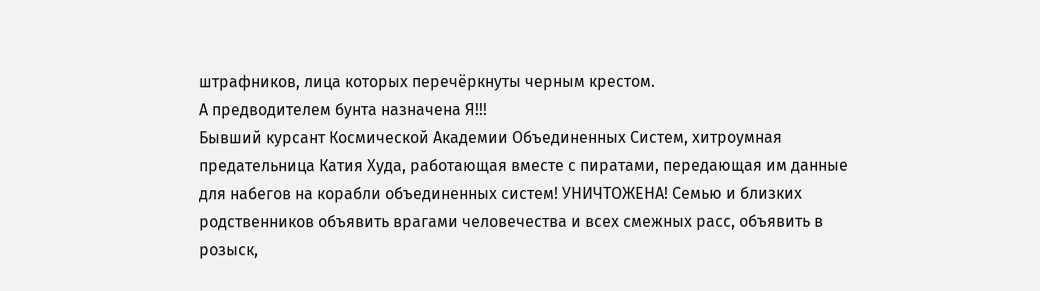штрафников, лица которых перечёркнуты черным крестом.
А предводителем бунта назначена Я!!!
Бывший курсант Космической Академии Объединенных Систем, хитроумная предательница Катия Худа, работающая вместе с пиратами, передающая им данные для набегов на корабли объединенных систем! УНИЧТОЖЕНА! Семью и близких родственников объявить врагами человечества и всех смежных расс, объявить в розыск,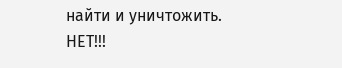найти и уничтожить.
НЕТ!!!